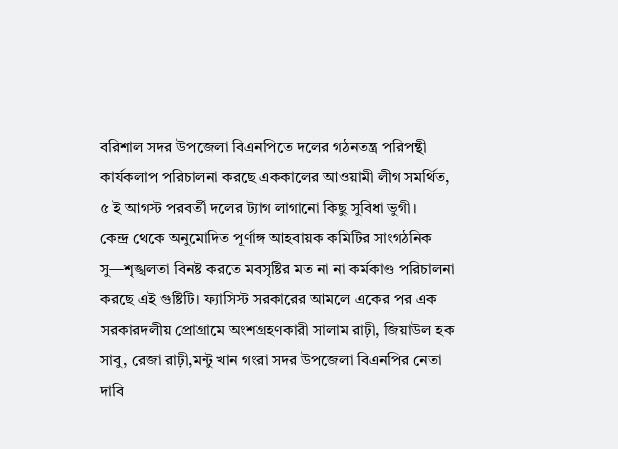বরিশাল সদর উপজেলা বিএনপিতে দলের গঠনতন্ত্র পরিপন্থী কার্যকলাপ পরিচালনা করছে এককালের আওয়ামী লীগ সমর্থিত, ৫ ই আগস্ট পরবর্তী দলের ট্যাগ লাগানো কিছু সুবিধা ভুগী।
কেন্দ্র থেকে অনুমোদিত পূর্ণাঙ্গ আহবায়ক কমিটির সাংগঠনিক সু—শৃঙ্খলতা বিনষ্ট করতে মবসৃষ্টির মত না না কর্মকাণ্ড পরিচালনা করছে এই গুষ্টিটি। ফ্যাসিস্ট সরকারের আমলে একের পর এক সরকারদলীয় প্রোগ্রামে অংশগ্রহণকারী সালাম রাঢ়ী, জিয়াউল হক সাবু, রেজা রাঢ়ী,মন্টু খান গংরা সদর উপজেলা বিএনপির নেতা দাবি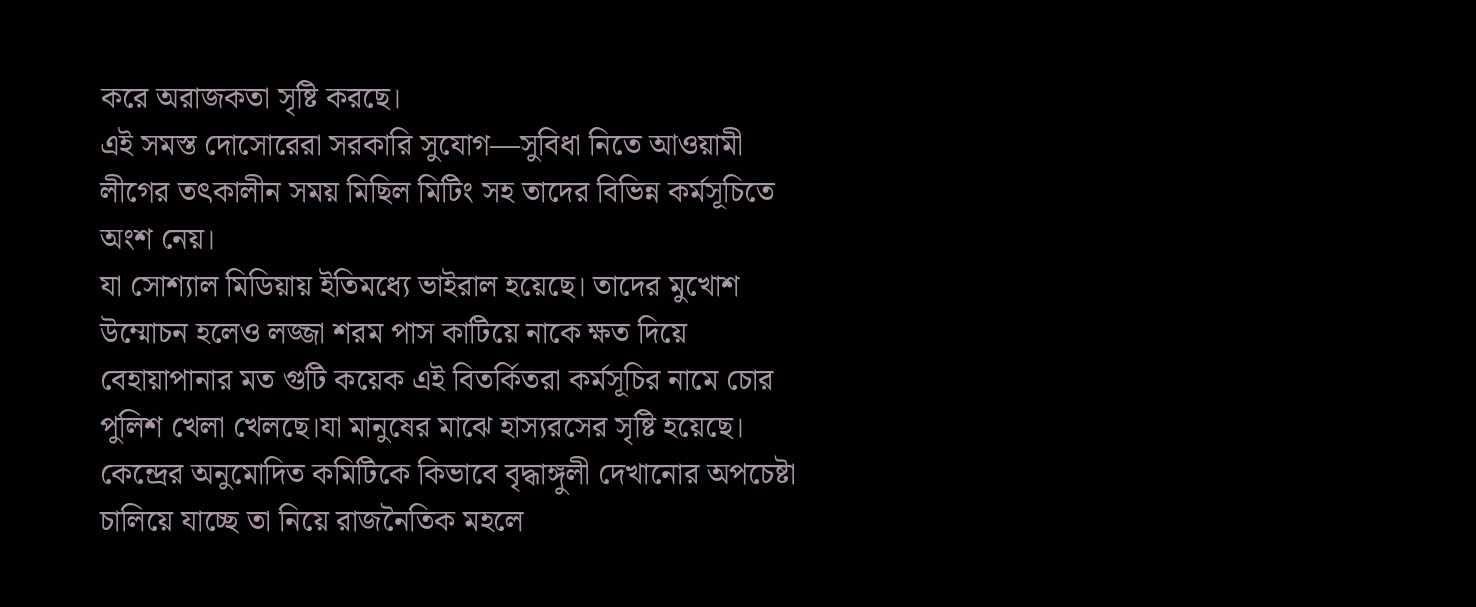করে অরাজকতা সৃষ্টি করছে।
এই সমস্ত দোসোরেরা সরকারি সুযোগ—সুবিধা নিতে আওয়ামী লীগের তৎকালীন সময় মিছিল মিটিং সহ তাদের বিভিন্ন কর্মসূচিতে অংশ নেয়।
যা সোশ্যাল মিডিয়ায় ইতিমধ্যে ভাইরাল হয়েছে। তাদের মুখোশ উম্মোচন হলেও লজ্জা শরম পাস কাটিয়ে নাকে ক্ষত দিয়ে বেহায়াপানার মত গুটি কয়েক এই বিতর্কিতরা কর্মসূচির নামে চোর পুলিশ খেলা খেলছে।যা মানুষের মাঝে হাস্যরসের সৃষ্টি হয়েছে। কেন্দ্রের অনুমোদিত কমিটিকে কিভাবে বৃদ্ধাঙ্গুলী দেখানোর অপচেষ্টা চালিয়ে যাচ্ছে তা নিয়ে রাজনৈতিক মহলে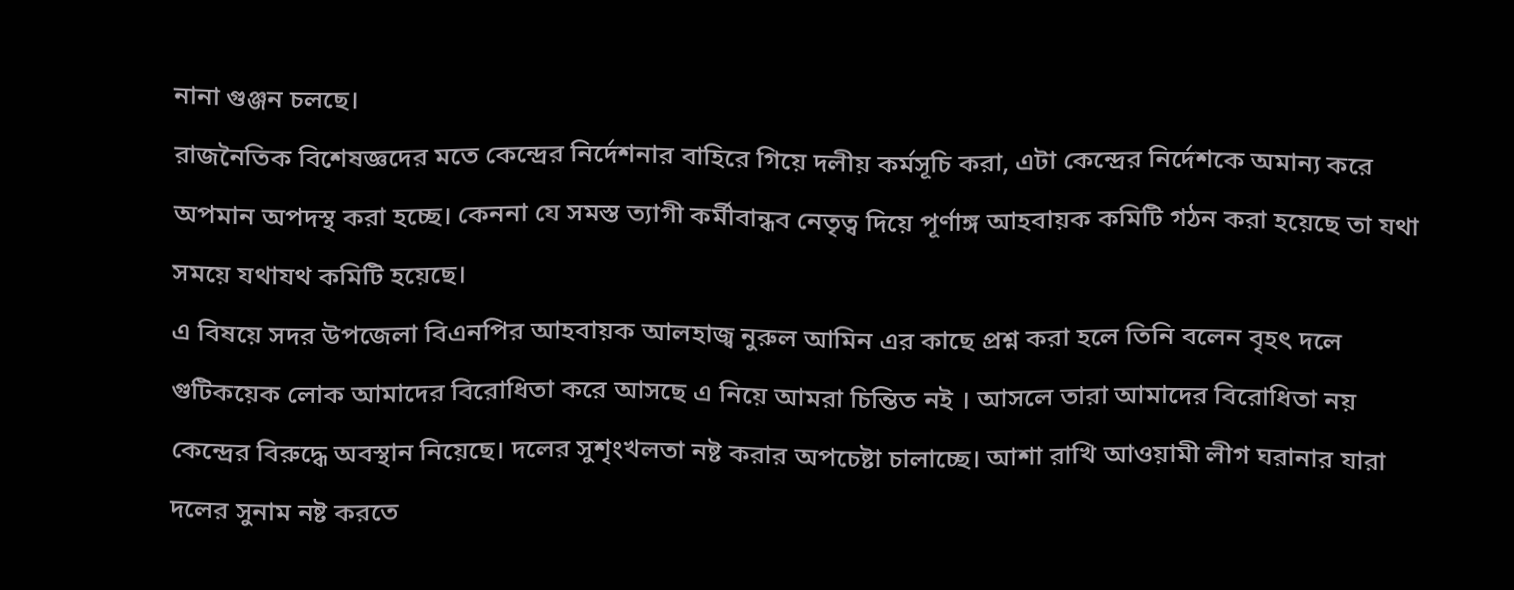নানা গুঞ্জন চলছে।
রাজনৈতিক বিশেষজ্ঞদের মতে কেন্দ্রের নির্দেশনার বাহিরে গিয়ে দলীয় কর্মসূচি করা, এটা কেন্দ্রের নির্দেশকে অমান্য করে অপমান অপদস্থ করা হচ্ছে। কেননা যে সমস্ত ত্যাগী কর্মীবান্ধব নেতৃত্ব দিয়ে পূর্ণাঙ্গ আহবায়ক কমিটি গঠন করা হয়েছে তা যথা সময়ে যথাযথ কমিটি হয়েছে।
এ বিষয়ে সদর উপজেলা বিএনপির আহবায়ক আলহাজ্ব নুরুল আমিন এর কাছে প্রশ্ন করা হলে তিনি বলেন বৃহৎ দলে গুটিকয়েক লোক আমাদের বিরোধিতা করে আসছে এ নিয়ে আমরা চিন্তিত নই । আসলে তারা আমাদের বিরোধিতা নয় কেন্দ্রের বিরুদ্ধে অবস্থান নিয়েছে। দলের সুশৃংখলতা নষ্ট করার অপচেষ্টা চালাচ্ছে। আশা রাখি আওয়ামী লীগ ঘরানার যারা দলের সুনাম নষ্ট করতে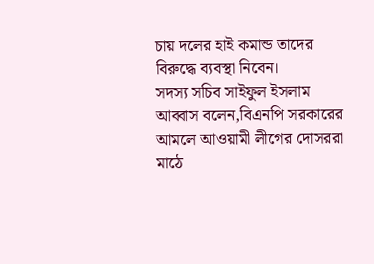চায় দলের হাই কমান্ড তাদের বিরুদ্ধে ব্যবস্থা নিবেন।
সদস্য সচিব সাইফুল ইসলাম আব্বাস বলেন,বিএনপি সরকারের আমলে আওয়ামী লীগের দোসররা মাঠে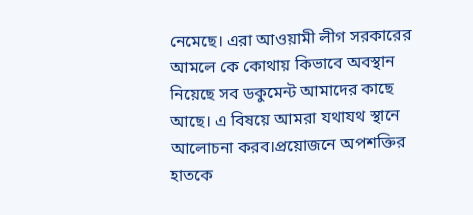নেমেছে। এরা আওয়ামী লীগ সরকারের আমলে কে কোথায় কিভাবে অবস্থান নিয়েছে সব ডকুমেন্ট আমাদের কাছে আছে। এ বিষয়ে আমরা যথাযথ স্থানে আলোচনা করব।প্রয়োজনে অপশক্তির হাতকে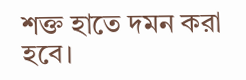শক্ত হাতে দমন করা হবে।